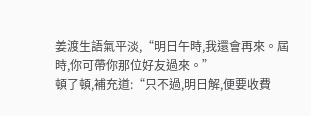姜渡生語氣平淡,“明日午時,我還會再來。屆時,你可帶你那位好友過來。”
頓了頓,補充道:“只不過,明日解,便要收費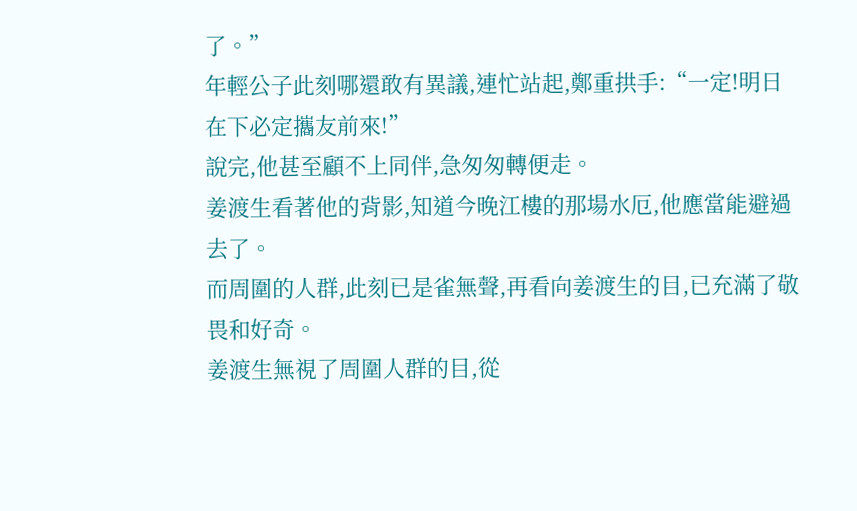了。”
年輕公子此刻哪還敢有異議,連忙站起,鄭重拱手:“一定!明日在下必定攜友前來!”
說完,他甚至顧不上同伴,急匆匆轉便走。
姜渡生看著他的背影,知道今晚江樓的那場水厄,他應當能避過去了。
而周圍的人群,此刻已是雀無聲,再看向姜渡生的目,已充滿了敬畏和好奇。
姜渡生無視了周圍人群的目,從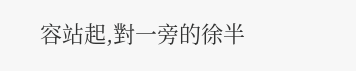容站起,對一旁的徐半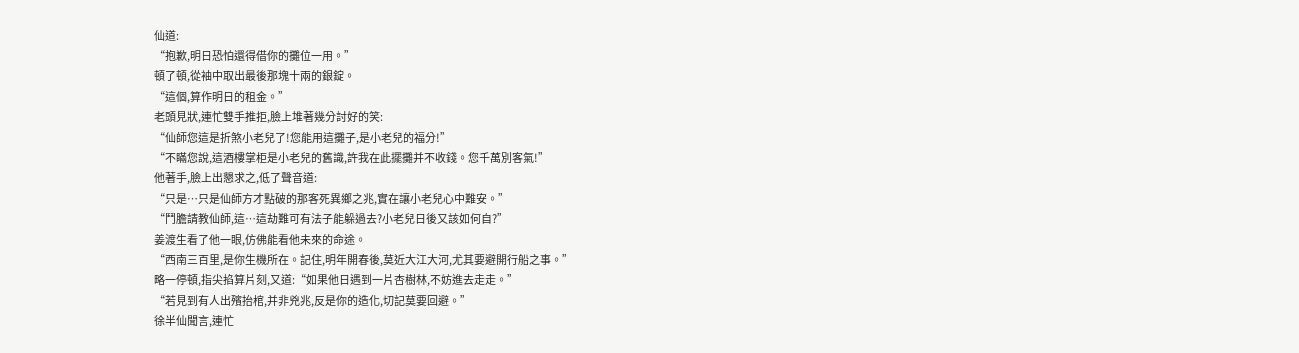仙道:
“抱歉,明日恐怕還得借你的攤位一用。”
頓了頓,從袖中取出最後那塊十兩的銀錠。
“這個,算作明日的租金。”
老頭見狀,連忙雙手推拒,臉上堆著幾分討好的笑:
“仙師您這是折煞小老兒了!您能用這攤子,是小老兒的福分!”
“不瞞您說,這酒樓掌柜是小老兒的舊識,許我在此擺攤并不收錢。您千萬別客氣!”
他著手,臉上出懇求之,低了聲音道:
“只是…只是仙師方才點破的那客死異鄉之兆,實在讓小老兒心中難安。”
“鬥膽請教仙師,這…這劫難可有法子能躲過去?小老兒日後又該如何自?”
姜渡生看了他一眼,仿佛能看他未來的命途。
“西南三百里,是你生機所在。記住,明年開春後,莫近大江大河,尤其要避開行船之事。”
略一停頓,指尖掐算片刻,又道:“如果他日遇到一片杏樹林,不妨進去走走。”
“若見到有人出殯抬棺,并非兇兆,反是你的造化,切記莫要回避。”
徐半仙聞言,連忙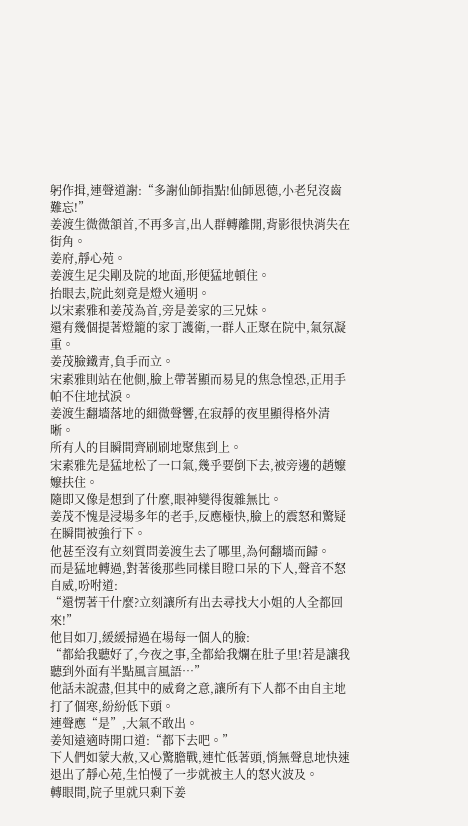躬作揖,連聲道謝:“多謝仙師指點!仙師恩德,小老兒沒齒難忘!”
姜渡生微微頷首,不再多言,出人群轉離開,背影很快消失在街角。
姜府,靜心苑。
姜渡生足尖剛及院的地面,形便猛地頓住。
抬眼去,院此刻竟是燈火通明。
以宋素雅和姜茂為首,旁是姜家的三兄妹。
還有幾個提著燈籠的家丁護衛,一群人正聚在院中,氣氛凝重。
姜茂臉鐵青,負手而立。
宋素雅則站在他側,臉上帶著顯而易見的焦急惶恐,正用手帕不住地拭淚。
姜渡生翻墻落地的細微聲響,在寂靜的夜里顯得格外清晰。
所有人的目瞬間齊刷刷地聚焦到上。
宋素雅先是猛地松了一口氣,幾乎要倒下去,被旁邊的趙嬤嬤扶住。
隨即又像是想到了什麼,眼神變得復雜無比。
姜茂不愧是浸場多年的老手,反應極快,臉上的震怒和驚疑在瞬間被強行下。
他甚至沒有立刻質問姜渡生去了哪里,為何翻墻而歸。
而是猛地轉過,對著後那些同樣目瞪口呆的下人,聲音不怒自威,吩咐道:
“還愣著干什麼?立刻讓所有出去尋找大小姐的人全都回來!”
他目如刀,緩緩掃過在場每一個人的臉:
“都給我聽好了,今夜之事,全都給我爛在肚子里!若是讓我聽到外面有半點風言風語…”
他話未說盡,但其中的威脅之意,讓所有下人都不由自主地打了個寒,紛紛低下頭。
連聲應“是”,大氣不敢出。
姜知遠適時開口道:“都下去吧。”
下人們如蒙大赦,又心驚膽戰,連忙低著頭,悄無聲息地快速退出了靜心苑,生怕慢了一步就被主人的怒火波及。
轉眼間,院子里就只剩下姜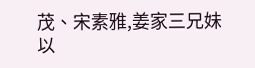茂、宋素雅,姜家三兄妹以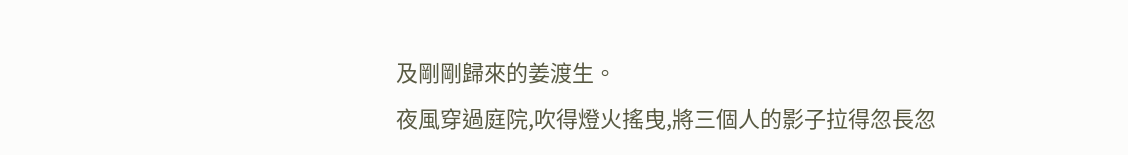及剛剛歸來的姜渡生。
夜風穿過庭院,吹得燈火搖曳,將三個人的影子拉得忽長忽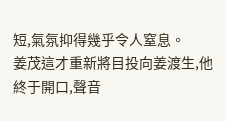短,氣氛抑得幾乎令人窒息。
姜茂這才重新將目投向姜渡生,他終于開口,聲音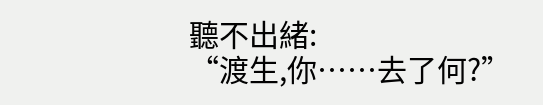聽不出緒:
“渡生,你……去了何?”